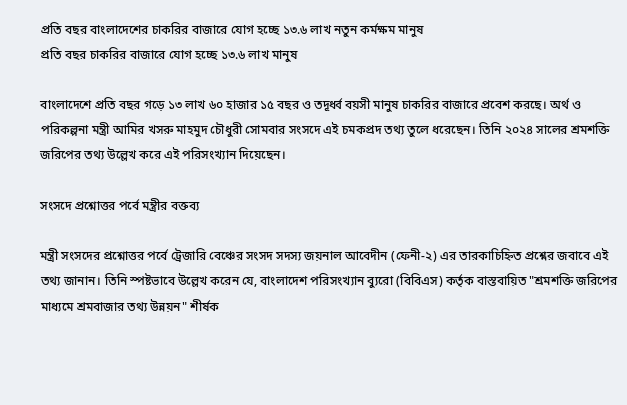প্রতি বছর বাংলাদেশের চাকরির বাজারে যোগ হচ্ছে ১৩.৬ লাখ নতুন কর্মক্ষম মানুষ
প্রতি বছর চাকরির বাজারে যোগ হচ্ছে ১৩.৬ লাখ মানুষ

বাংলাদেশে প্রতি বছর গড়ে ১৩ লাখ ৬০ হাজার ১৫ বছর ও তদূর্ধ্ব বয়সী মানুষ চাকরির বাজারে প্রবেশ করছে। অর্থ ও পরিকল্পনা মন্ত্রী আমির খসরু মাহমুদ চৌধুরী সোমবার সংসদে এই চমকপ্রদ তথ্য তুলে ধরেছেন। তিনি ২০২৪ সালের শ্রমশক্তি জরিপের তথ্য উল্লেখ করে এই পরিসংখ্যান দিয়েছেন।

সংসদে প্রশ্নোত্তর পর্বে মন্ত্রীর বক্তব্য

মন্ত্রী সংসদের প্রশ্নোত্তর পর্বে ট্রেজারি বেঞ্চের সংসদ সদস্য জয়নাল আবেদীন (ফেনী-২) এর তারকাচিহ্নিত প্রশ্নের জবাবে এই তথ্য জানান। তিনি স্পষ্টভাবে উল্লেখ করেন যে, বাংলাদেশ পরিসংখ্যান ব্যুরো (বিবিএস) কর্তৃক বাস্তবায়িত "শ্রমশক্তি জরিপের মাধ্যমে শ্রমবাজার তথ্য উন্নয়ন" শীর্ষক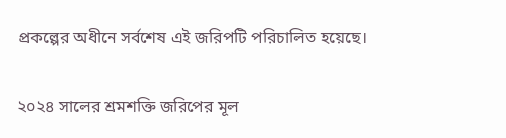প্রকল্পের অধীনে সর্বশেষ এই জরিপটি পরিচালিত হয়েছে।

২০২৪ সালের শ্রমশক্তি জরিপের মূল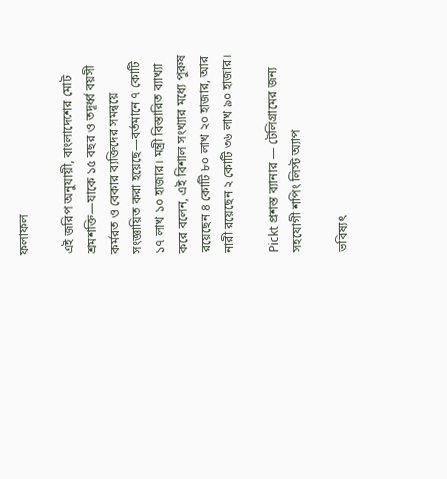ফলাফল

এই জরিপ অনুযায়ী, বাংলাদেশের মোট শ্রমশক্তি—যাকে ১৫ বছর ও তদূর্ধ্ব বয়সী কর্মরত ও বেকার ব্যক্তিদের সমন্বয়ে সংজ্ঞায়িত করা হয়েছে—বর্তমানে ৭ কোটি ১৭ লাখ ১০ হাজার। মন্ত্রী বিস্তারিত ব্যাখ্যা করে বলেন, এই বিশাল সংখ্যার মধ্যে পুরুষ রয়েছেন ৪ কোটি ৮০ লাখ ২০ হাজার, আর নারী রয়েছেন ২ কোটি ৩৬ লাখ ৯০ হাজার।

Pickt প্রশস্ত ব্যানার — টেলিগ্রামের জন্য সহযোগী শপিং লিস্ট অ্যাপ

ভবিষ্যৎ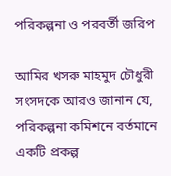পরিকল্পনা ও পরবর্তী জরিপ

আমির খসরু মাহমুদ চৌধুরী সংসদকে আরও জানান যে, পরিকল্পনা কমিশনে বর্তমানে একটি প্রকল্প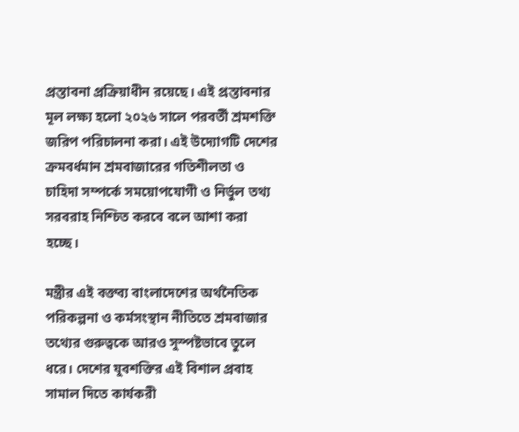প্রস্তাবনা প্রক্রিয়াধীন রয়েছে। এই প্রস্তাবনার মূল লক্ষ্য হলো ২০২৬ সালে পরবর্তী শ্রমশক্তি জরিপ পরিচালনা করা। এই উদ্যোগটি দেশের ক্রমবর্ধমান শ্রমবাজারের গতিশীলতা ও চাহিদা সম্পর্কে সময়োপযোগী ও নির্ভুল তথ্য সরবরাহ নিশ্চিত করবে বলে আশা করা হচ্ছে।

মন্ত্রীর এই বক্তব্য বাংলাদেশের অর্থনৈতিক পরিকল্পনা ও কর্মসংস্থান নীতিতে শ্রমবাজার তথ্যের গুরুত্বকে আরও সুস্পষ্টভাবে তুলে ধরে। দেশের যুবশক্তির এই বিশাল প্রবাহ সামাল দিতে কার্যকরী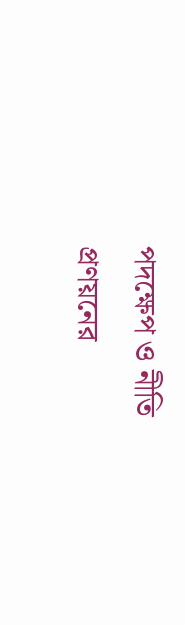পদক্ষেপ ও নীতি প্রণয়নের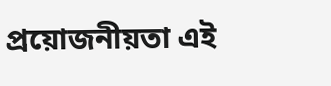প্রয়োজনীয়তা এই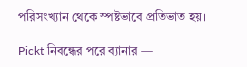পরিসংখ্যান থেকে স্পষ্টভাবে প্রতিভাত হয়।

Pickt নিবন্ধের পরে ব্যানার —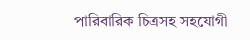পারিবারিক চিত্রসহ সহযোগী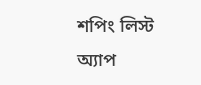শপিং লিস্ট অ্যাপ